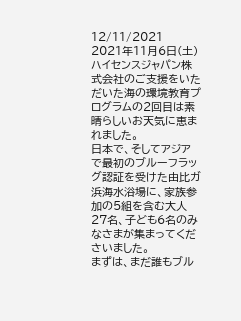12/11/2021
2021年11月6日(土)
ハイセンスジャパン株式会社のご支援をいただいた海の環境教育プログラムの2回目は素晴らしいお天気に恵まれました。
日本で、そしてアジアで最初のブルーフラッグ認証を受けた由比ガ浜海水浴場に、家族参加の5組を含む大人27名、子ども6名のみなさまが集まってくださいました。
まずは、まだ誰もブル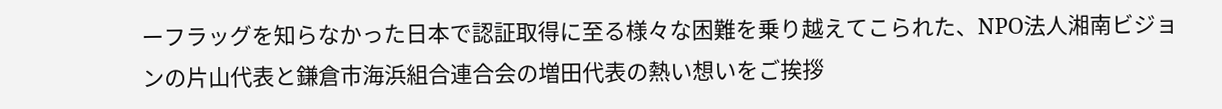ーフラッグを知らなかった日本で認証取得に至る様々な困難を乗り越えてこられた、NPO法人湘南ビジョンの片山代表と鎌倉市海浜組合連合会の増田代表の熱い想いをご挨拶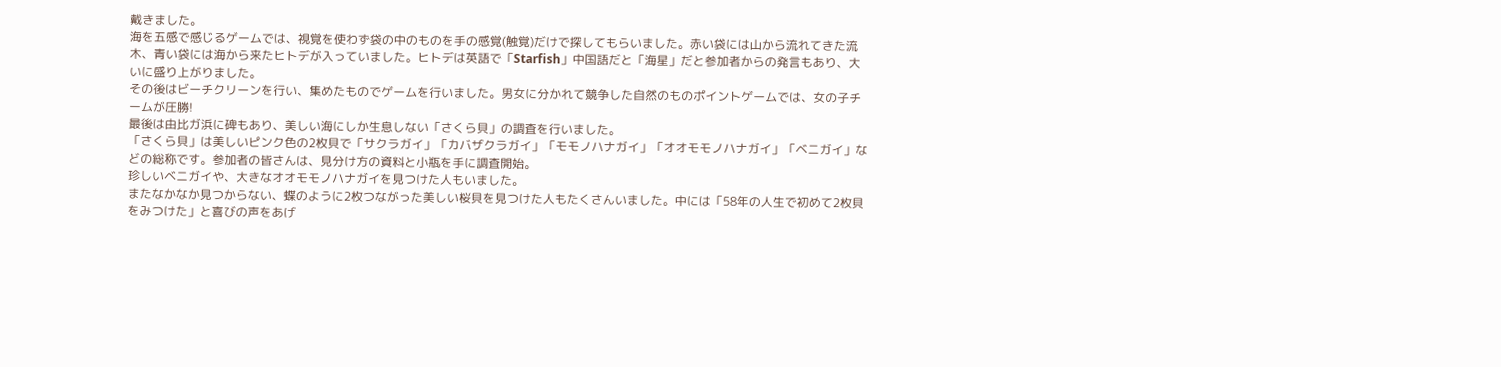戴きました。
海を五感で感じるゲームでは、視覚を使わず袋の中のものを手の感覚(触覚)だけで探してもらいました。赤い袋には山から流れてきた流木、青い袋には海から来たヒトデが入っていました。ヒトデは英語で「Starfish」中国語だと「海星」だと参加者からの発言もあり、大いに盛り上がりました。
その後はビーチクリーンを行い、集めたものでゲームを行いました。男女に分かれて競争した自然のものポイントゲームでは、女の子チームが圧勝!
最後は由比ガ浜に碑もあり、美しい海にしか生息しない「さくら貝」の調査を行いました。
「さくら貝」は美しいピンク色の2枚貝で「サクラガイ」「カバザクラガイ」「モモノハナガイ」「オオモモノハナガイ」「ベニガイ」などの総称です。参加者の皆さんは、見分け方の資料と小瓶を手に調査開始。
珍しいベニガイや、大きなオオモモノハナガイを見つけた人もいました。
またなかなか見つからない、蝶のように2枚つながった美しい桜貝を見つけた人もたくさんいました。中には「58年の人生で初めて2枚貝をみつけた」と喜びの声をあげ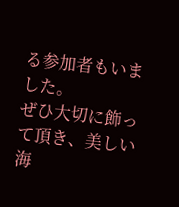る参加者もいました。
ぜひ大切に飾って頂き、美しい海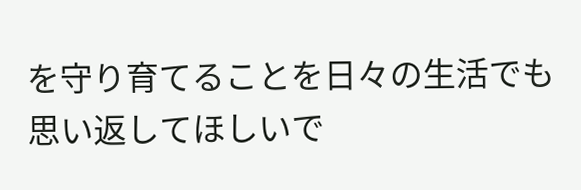を守り育てることを日々の生活でも思い返してほしいで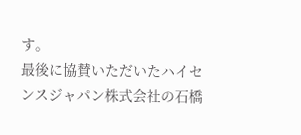す。
最後に協賛いただいたハイセンスジャパン株式会社の石橋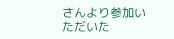さんより参加いただいた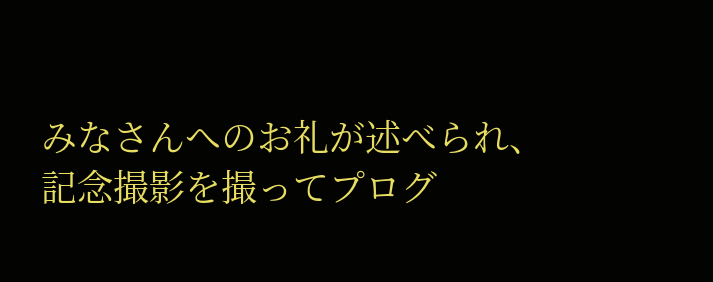みなさんへのお礼が述べられ、記念撮影を撮ってプログ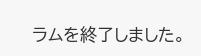ラムを終了しました。